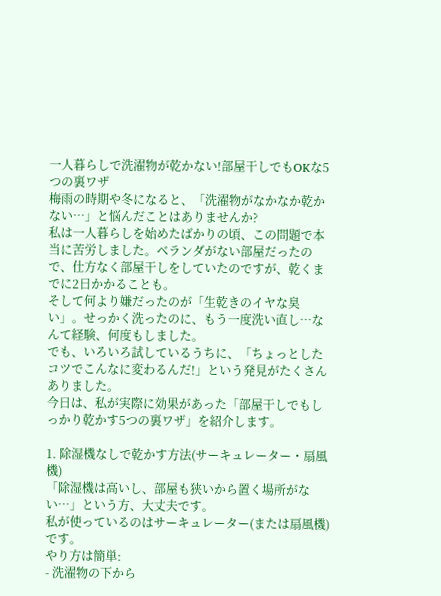一人暮らしで洗濯物が乾かない!部屋干しでもOKな5つの裏ワザ
梅雨の時期や冬になると、「洗濯物がなかなか乾かない…」と悩んだことはありませんか?
私は一人暮らしを始めたばかりの頃、この問題で本当に苦労しました。ベランダがない部屋だったので、仕方なく部屋干しをしていたのですが、乾くまでに2日かかることも。
そして何より嫌だったのが「生乾きのイヤな臭い」。せっかく洗ったのに、もう一度洗い直し…なんて経験、何度もしました。
でも、いろいろ試しているうちに、「ちょっとしたコツでこんなに変わるんだ!」という発見がたくさんありました。
今日は、私が実際に効果があった「部屋干しでもしっかり乾かす5つの裏ワザ」を紹介します。

1. 除湿機なしで乾かす方法(サーキュレーター・扇風機)
「除湿機は高いし、部屋も狭いから置く場所がない…」という方、大丈夫です。
私が使っているのはサーキュレーター(または扇風機)です。
やり方は簡単:
- 洗濯物の下から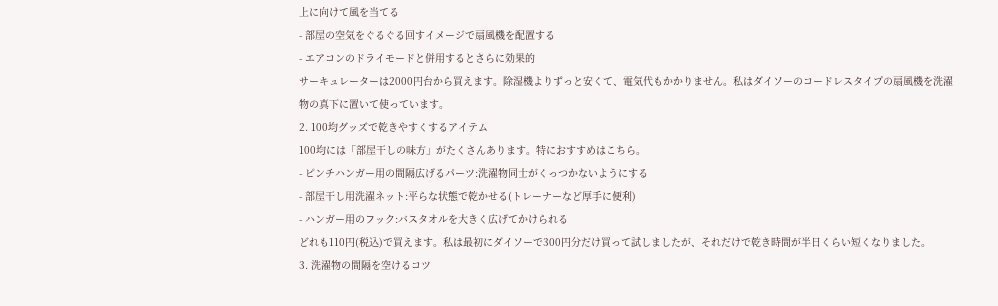上に向けて風を当てる
- 部屋の空気をぐるぐる回すイメージで扇風機を配置する
- エアコンのドライモードと併用するとさらに効果的
サーキュレーターは2000円台から買えます。除湿機よりずっと安くて、電気代もかかりません。私はダイソーのコードレスタイプの扇風機を洗濯物の真下に置いて使っています。
2. 100均グッズで乾きやすくするアイテム
100均には「部屋干しの味方」がたくさんあります。特におすすめはこちら。
- ピンチハンガー用の間隔広げるパーツ:洗濯物同士がくっつかないようにする
- 部屋干し用洗濯ネット:平らな状態で乾かせる(トレーナーなど厚手に便利)
- ハンガー用のフック:バスタオルを大きく広げてかけられる
どれも110円(税込)で買えます。私は最初にダイソーで300円分だけ買って試しましたが、それだけで乾き時間が半日くらい短くなりました。
3. 洗濯物の間隔を空けるコツ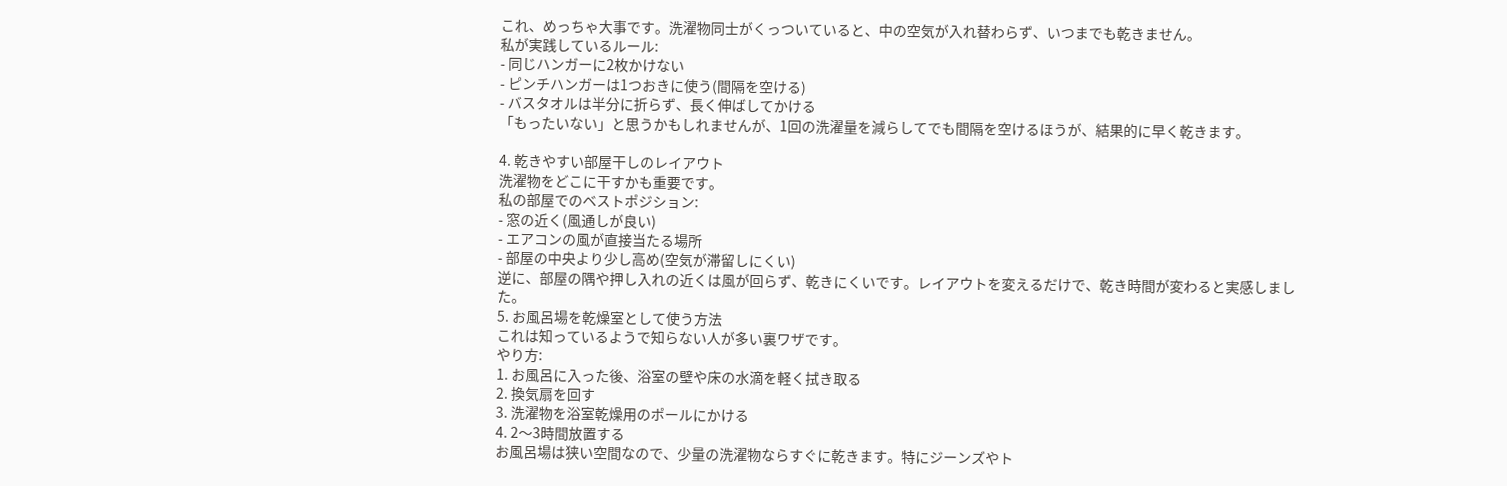これ、めっちゃ大事です。洗濯物同士がくっついていると、中の空気が入れ替わらず、いつまでも乾きません。
私が実践しているルール:
- 同じハンガーに2枚かけない
- ピンチハンガーは1つおきに使う(間隔を空ける)
- バスタオルは半分に折らず、長く伸ばしてかける
「もったいない」と思うかもしれませんが、1回の洗濯量を減らしてでも間隔を空けるほうが、結果的に早く乾きます。

4. 乾きやすい部屋干しのレイアウト
洗濯物をどこに干すかも重要です。
私の部屋でのベストポジション:
- 窓の近く(風通しが良い)
- エアコンの風が直接当たる場所
- 部屋の中央より少し高め(空気が滞留しにくい)
逆に、部屋の隅や押し入れの近くは風が回らず、乾きにくいです。レイアウトを変えるだけで、乾き時間が変わると実感しました。
5. お風呂場を乾燥室として使う方法
これは知っているようで知らない人が多い裏ワザです。
やり方:
1. お風呂に入った後、浴室の壁や床の水滴を軽く拭き取る
2. 換気扇を回す
3. 洗濯物を浴室乾燥用のポールにかける
4. 2〜3時間放置する
お風呂場は狭い空間なので、少量の洗濯物ならすぐに乾きます。特にジーンズやト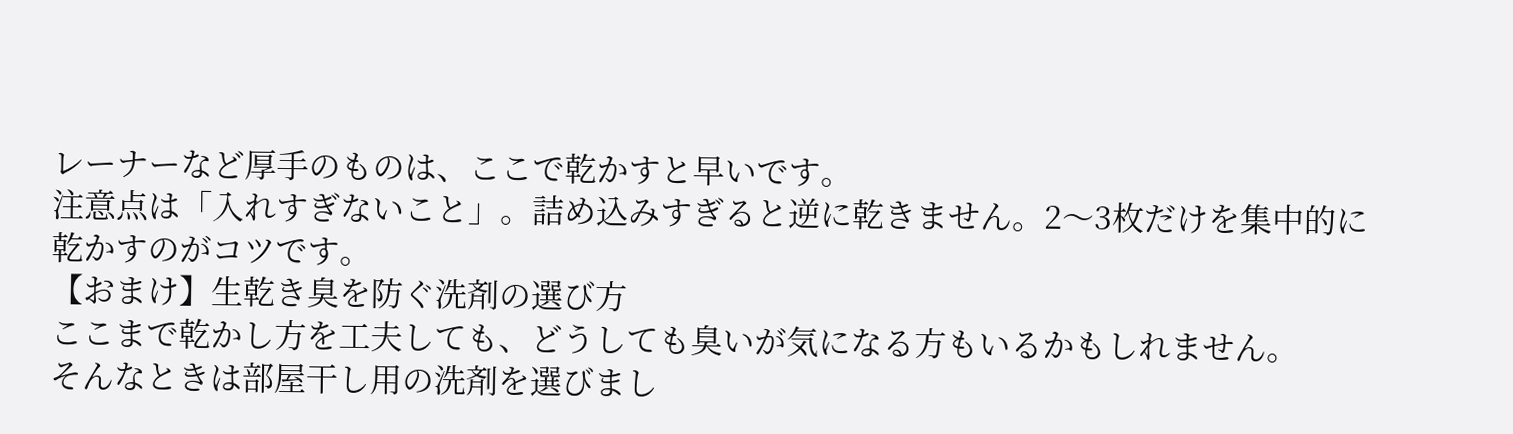レーナーなど厚手のものは、ここで乾かすと早いです。
注意点は「入れすぎないこと」。詰め込みすぎると逆に乾きません。2〜3枚だけを集中的に乾かすのがコツです。
【おまけ】生乾き臭を防ぐ洗剤の選び方
ここまで乾かし方を工夫しても、どうしても臭いが気になる方もいるかもしれません。
そんなときは部屋干し用の洗剤を選びまし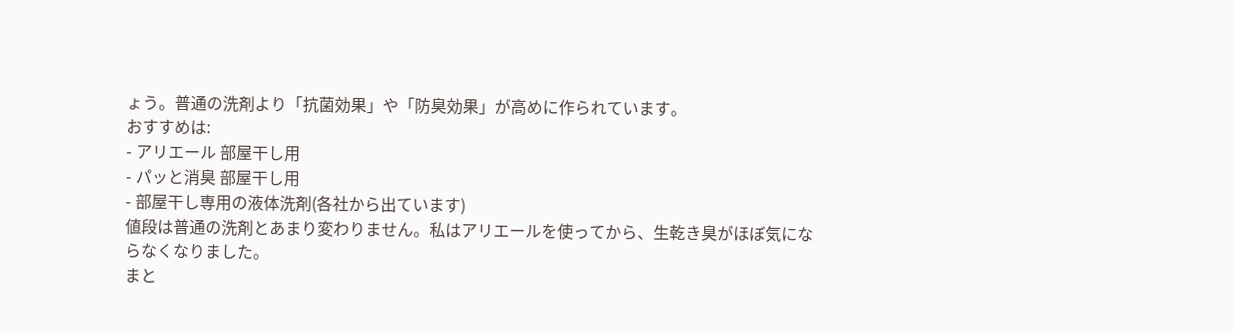ょう。普通の洗剤より「抗菌効果」や「防臭効果」が高めに作られています。
おすすめは:
- アリエール 部屋干し用
- パッと消臭 部屋干し用
- 部屋干し専用の液体洗剤(各社から出ています)
値段は普通の洗剤とあまり変わりません。私はアリエールを使ってから、生乾き臭がほぼ気にならなくなりました。
まと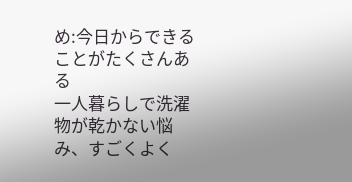め:今日からできることがたくさんある
一人暮らしで洗濯物が乾かない悩み、すごくよく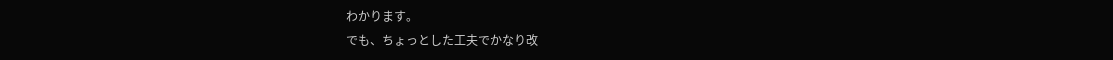わかります。
でも、ちょっとした工夫でかなり改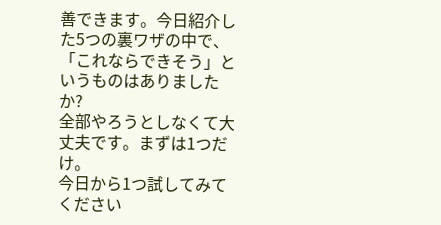善できます。今日紹介した5つの裏ワザの中で、「これならできそう」というものはありましたか?
全部やろうとしなくて大丈夫です。まずは1つだけ。
今日から1つ試してみてください